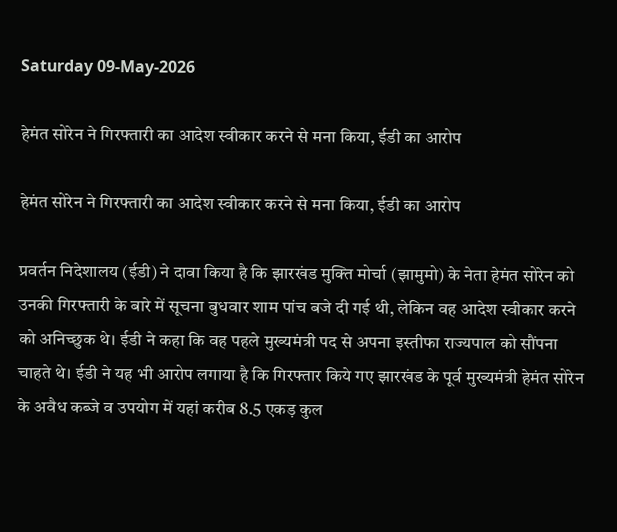Saturday 09-May-2026

हेमंत सोरेन ने गिरफ्तारी का आदेश स्वीकार करने से मना किया, ईडी का आरोप

हेमंत सोरेन ने गिरफ्तारी का आदेश स्वीकार करने से मना किया, ईडी का आरोप

प्रवर्तन निदेशालय (ईडी) ने दावा किया है कि झारखंड मुक्ति मोर्चा (झामुमो) के नेता हेमंत सोरेन को उनकी गिरफ्तारी के बारे में सूचना बुधवार शाम पांच बजे दी गई थी, लेकिन वह आदेश स्वीकार करने को अनिच्छुक थे। ईडी ने कहा कि वह पहले मुख्यमंत्री पद से अपना इस्तीफा राज्यपाल को सौंपना चाहते थे। ईडी ने यह भी आरोप लगाया है कि गिरफ्तार किये गए झारखंड के पूर्व मुख्यमंत्री हेमंत सोरेन के अवैध कब्जे व उपयोग में यहां करीब 8.5 एकड़ कुल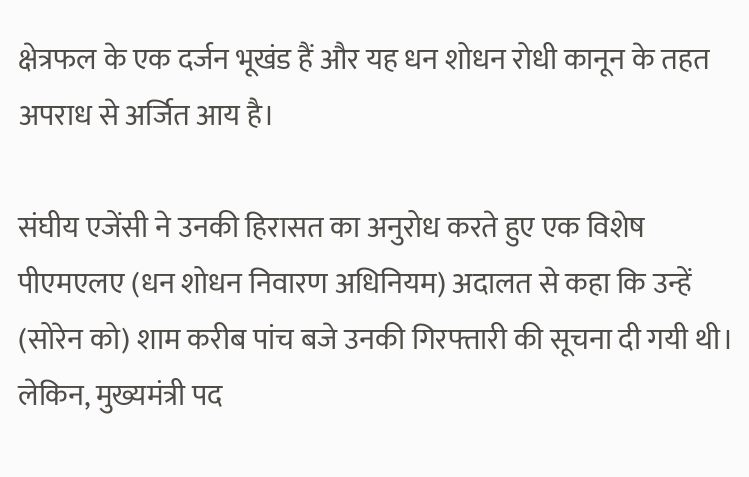क्षेत्रफल के एक दर्जन भूखंड हैं और यह धन शोधन रोधी कानून के तहत अपराध से अर्जित आय है।

संघीय एजेंसी ने उनकी हिरासत का अनुरोध करते हुए एक विशेष पीएमएलए (धन शोधन निवारण अधिनियम) अदालत से कहा कि उन्हें (सोरेन को) शाम करीब पांच बजे उनकी गिरफ्तारी की सूचना दी गयी थी। लेकिन, मुख्यमंत्री पद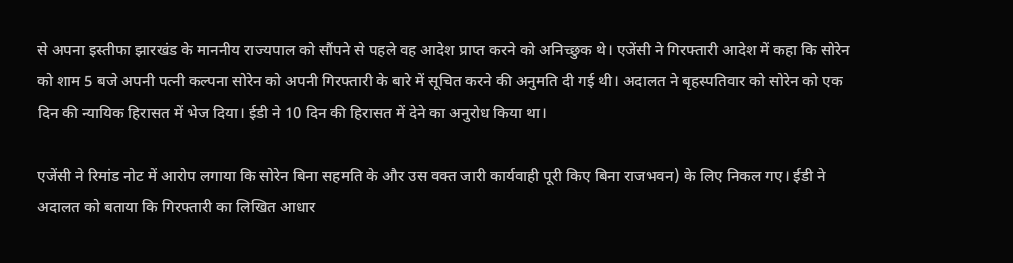से अपना इस्तीफा झारखंड के माननीय राज्यपाल को सौंपने से पहले वह आदेश प्राप्त करने को अनिच्छुक थे। एजेंसी ने गिरफ्तारी आदेश में कहा कि सोरेन को शाम 5 बजे अपनी पत्नी कल्पना सोरेन को अपनी गिरफ्तारी के बारे में सूचित करने की अनुमति दी गई थी। अदालत ने बृहस्पतिवार को सोरेन को एक दिन की न्यायिक हिरासत में भेज दिया। ईडी ने 10 दिन की हिरासत में देने का अनुरोध किया था।

एजेंसी ने रिमांड नोट में आरोप लगाया कि सोरेन बिना सहमति के और उस वक्त जारी कार्यवाही पूरी किए बिना राजभवन) के लिए निकल गए। ईडी ने अदालत को बताया कि गिरफ्तारी का लिखित आधार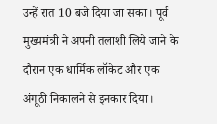उन्हें रात 10 बजे दिया जा सका। पूर्व मुख्यमंत्री ने अपनी तलाशी लिये जाने के दौरान एक धार्मिक लॉकेट और एक अंगूठी निकालने से इनकार दिया।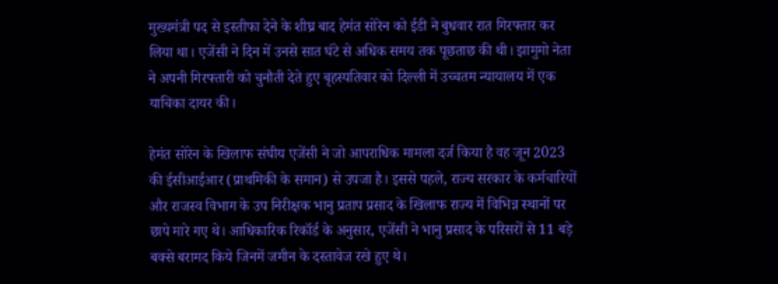मुख्यमंत्री पद से इस्तीफा देने के शीघ्र बाद हेमंत सोरेन को ईडी ने बुधवार रात गिरफ्तार कर लिया था। एजेंसी ने दिन में उनसे सात घंटे से अधिक समय तक पूछताछ की थी। झामुमो नेता ने अपनी गिरफ्तारी को चुनौती देते हुए बृहस्पतिवार को दिल्ली में उच्चतम न्यायालय में एक याचिका दायर की।

हेमंत सोरेन के खिलाफ संघीय एजेंसी ने जो आपराधिक मामला दर्ज किया है वह जून 2023 की ईसीआईआर (प्राथमिकी के समान) से उपजा है। इससे पहले, राज्य सरकार के कर्मचारियों और राजस्व विभाग के उप निरीक्षक भानु प्रताप प्रसाद के खिलाफ राज्य में विभिन्न स्थानों पर छापे मारे गए थे। आधिकारिक रिकॉर्ड के अनुसार, एजेंसी ने भानु प्रसाद के परिसरों से 11 बड़े बक्से बरामद किये जिनमें जमीन के दस्तावेज रखे हुए थे।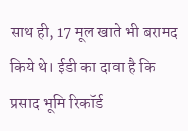साथ ही, 17 मूल खाते भी बरामद किये थे। ईडी का दावा है कि प्रसाद भूमि रिकॉर्ड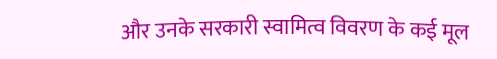और उनके सरकारी स्वामित्व विवरण के कई मूल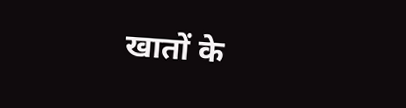खातों के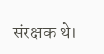संरक्षक थे।